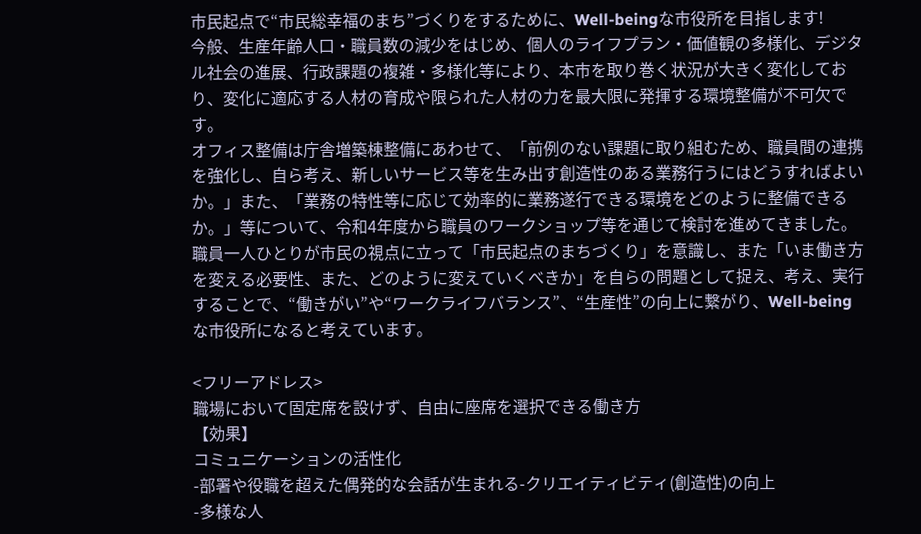市民起点で“市民総幸福のまち”づくりをするために、Well-beingな市役所を目指します!
今般、生産年齢人口・職員数の減少をはじめ、個人のライフプラン・価値観の多様化、デジタル社会の進展、行政課題の複雑・多様化等により、本市を取り巻く状況が大きく変化しており、変化に適応する人材の育成や限られた人材の力を最大限に発揮する環境整備が不可欠です。
オフィス整備は庁舎増築棟整備にあわせて、「前例のない課題に取り組むため、職員間の連携を強化し、自ら考え、新しいサービス等を生み出す創造性のある業務行うにはどうすればよいか。」また、「業務の特性等に応じて効率的に業務遂行できる環境をどのように整備できるか。」等について、令和4年度から職員のワークショップ等を通じて検討を進めてきました。
職員一人ひとりが市民の視点に立って「市民起点のまちづくり」を意識し、また「いま働き方を変える必要性、また、どのように変えていくべきか」を自らの問題として捉え、考え、実行することで、“働きがい”や“ワークライフバランス”、“生産性”の向上に繋がり、Well-beingな市役所になると考えています。

<フリーアドレス>
職場において固定席を設けず、自由に座席を選択できる働き方
【効果】
コミュニケーションの活性化
-部署や役職を超えた偶発的な会話が生まれる-クリエイティビティ(創造性)の向上
-多様な人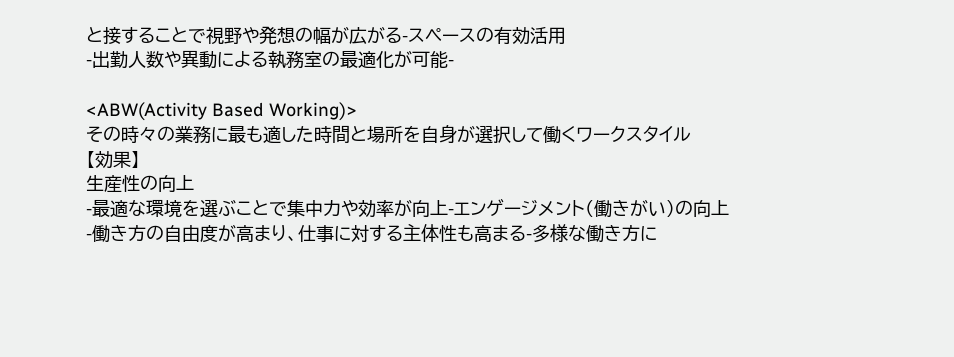と接することで視野や発想の幅が広がる-スペースの有効活用
-出勤人数や異動による執務室の最適化が可能-

<ABW(Activity Based Working)>
その時々の業務に最も適した時間と場所を自身が選択して働くワークスタイル
【効果】
生産性の向上
-最適な環境を選ぶことで集中力や効率が向上-エンゲージメント(働きがい)の向上
-働き方の自由度が高まり、仕事に対する主体性も高まる-多様な働き方に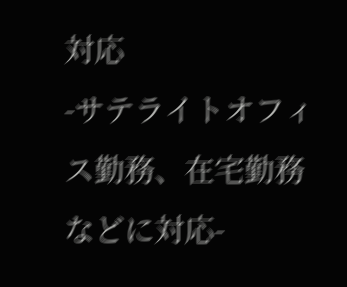対応
-サテライトオフィス勤務、在宅勤務などに対応-